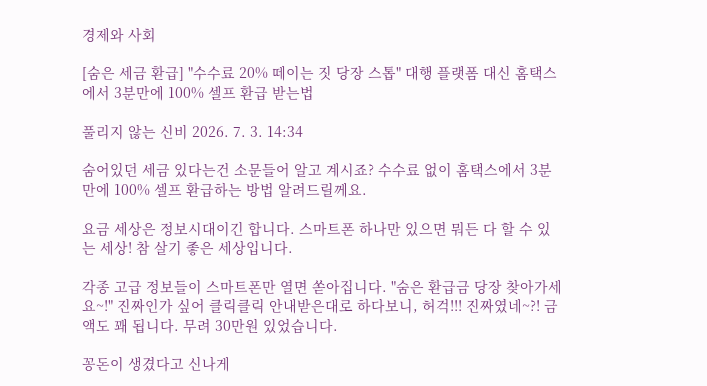경제와 사회

[숨은 세금 환급] "수수료 20% 떼이는 짓 당장 스톱" 대행 플랫폼 대신 홈택스에서 3분만에 100% 셀프 환급 받는법

풀리지 않는 신비 2026. 7. 3. 14:34

숨어있던 세금 있다는건 소문들어 알고 계시죠? 수수료 없이 홈택스에서 3분만에 100% 셀프 환급하는 방법 알려드릴께요.

요금 세상은 정보시대이긴 합니다. 스마트폰 하나만 있으면 뭐든 다 할 수 있는 세상! 참 살기 좋은 세상입니다.

각종 고급 정보들이 스마트폰만 열면 쏟아집니다. "숨은 환급금 당장 찾아가세요~!" 진짜인가 싶어 클릭클릭 안내받은대로 하다보니, 허걱!!! 진짜였네~?! 금액도 꽤 됩니다. 무려 30만원 있었습니다.

꽁돈이 생겼다고 신나게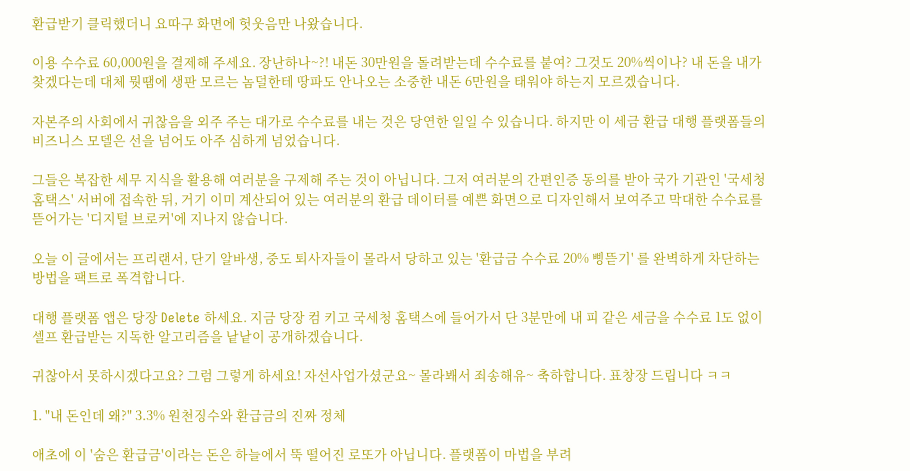환급받기 클릭했더니 요따구 화면에 헛웃음만 나왔습니다.

이용 수수료 60,000원을 결제해 주세요. 장난하나~?! 내돈 30만원을 돌려받는데 수수료를 붙여? 그것도 20%씩이나? 내 돈을 내가 찾겠다는데 대체 뭣땜에 생판 모르는 놈덜한테 땅파도 안나오는 소중한 내돈 6만원을 태워야 하는지 모르겠습니다.

자본주의 사회에서 귀찮음을 외주 주는 대가로 수수료를 내는 것은 당연한 일일 수 있습니다. 하지만 이 세금 환급 대행 플랫폼들의 비즈니스 모델은 선을 넘어도 아주 심하게 넘었습니다.

그들은 복잡한 세무 지식을 활용해 여러분을 구제해 주는 것이 아닙니다. 그저 여러분의 간편인증 동의를 받아 국가 기관인 '국세청 홈택스' 서버에 접속한 뒤, 거기 이미 계산되어 있는 여러분의 환급 데이터를 예쁜 화면으로 디자인해서 보여주고 막대한 수수료를 뜯어가는 '디지털 브로커'에 지나지 않습니다.

오늘 이 글에서는 프리랜서, 단기 알바생, 중도 퇴사자들이 몰라서 당하고 있는 '환급금 수수료 20% 삥뜯기' 를 완벽하게 차단하는 방법을 팩트로 폭격합니다.

대행 플랫폼 앱은 당장 Delete 하세요. 지금 당장 컴 키고 국세청 홈택스에 들어가서 단 3분만에 내 피 같은 세금을 수수료 1도 없이 셀프 환급받는 지독한 알고리즘을 낱낱이 공개하겠습니다.

귀찮아서 못하시겠다고요? 그럼 그렇게 하세요! 자선사업가셨군요~ 몰라봬서 죄송해유~ 축하합니다. 표창장 드립니다 ㅋㅋ

1. "내 돈인데 왜?" 3.3% 원천징수와 환급금의 진짜 정체

애초에 이 '숨은 환급금'이라는 돈은 하늘에서 뚝 떨어진 로또가 아닙니다. 플랫폼이 마법을 부려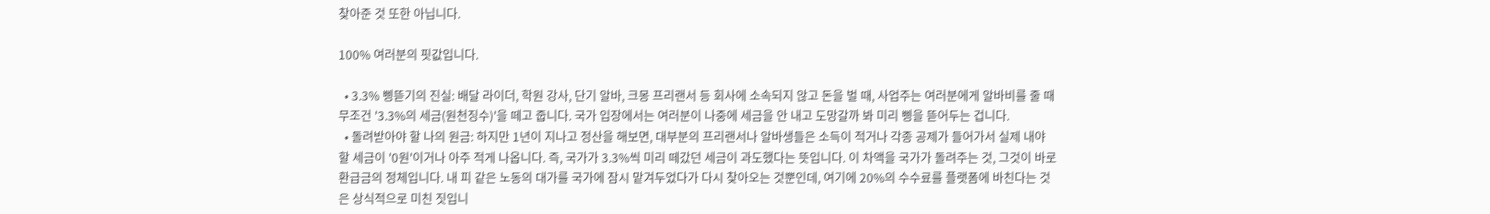찾아준 것 또한 아닙니다.

100% 여러분의 핏값입니다.

  • 3.3% 삥뜯기의 진실: 배달 라이더, 학원 강사, 단기 알바, 크몽 프리랜서 등 회사에 소속되지 않고 돈을 벌 때, 사업주는 여러분에게 알바비를 줄 때 무조건 '3.3%의 세금(원천징수)'을 떼고 줍니다. 국가 입장에서는 여러분이 나중에 세금을 안 내고 도망갈까 봐 미리 삥을 뜯어두는 겁니다.
  • 돌려받아야 할 나의 원금: 하지만 1년이 지나고 정산을 해보면, 대부분의 프리랜서나 알바생들은 소득이 적거나 각종 공제가 들어가서 실제 내야 할 세금이 '0원'이거나 아주 적게 나옵니다. 즉, 국가가 3.3%씩 미리 떼갔던 세금이 과도했다는 뜻입니다. 이 차액을 국가가 돌려주는 것, 그것이 바로 환급금의 정체입니다. 내 피 같은 노동의 대가를 국가에 잠시 맡겨두었다가 다시 찾아오는 것뿐인데, 여기에 20%의 수수료를 플랫폼에 바친다는 것은 상식적으로 미친 짓입니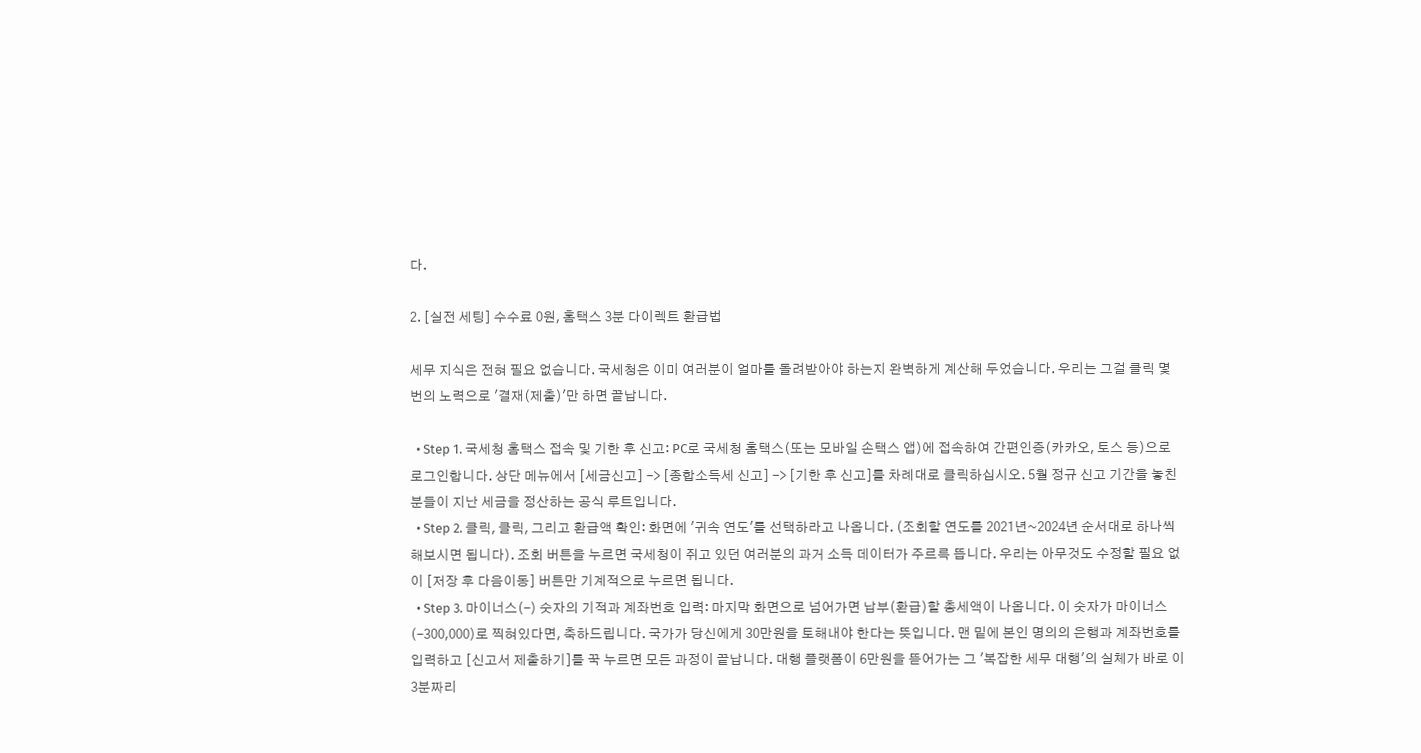다.

2. [실전 세팅] 수수료 0원, 홈택스 3분 다이렉트 환급법

세무 지식은 전혀 필요 없습니다. 국세청은 이미 여러분이 얼마를 돌려받아야 하는지 완벽하게 계산해 두었습니다. 우리는 그걸 클릭 몇 번의 노력으로 '결재(제출)'만 하면 끝납니다.

  • Step 1. 국세청 홈택스 접속 및 기한 후 신고: PC로 국세청 홈택스(또는 모바일 손택스 앱)에 접속하여 간편인증(카카오, 토스 등)으로 로그인합니다. 상단 메뉴에서 [세금신고] -> [종합소득세 신고] -> [기한 후 신고]를 차례대로 클릭하십시오. 5월 정규 신고 기간을 놓친 분들이 지난 세금을 정산하는 공식 루트입니다.
  • Step 2. 클릭, 클릭, 그리고 환급액 확인: 화면에 '귀속 연도'를 선택하라고 나옵니다. (조회할 연도를 2021년~2024년 순서대로 하나씩 해보시면 됩니다). 조회 버튼을 누르면 국세청이 쥐고 있던 여러분의 과거 소득 데이터가 주르륵 뜹니다. 우리는 아무것도 수정할 필요 없이 [저장 후 다음이동] 버튼만 기계적으로 누르면 됩니다.
  • Step 3. 마이너스(-) 숫자의 기적과 계좌번호 입력: 마지막 화면으로 넘어가면 납부(환급)할 총세액이 나옵니다. 이 숫자가 마이너스(-300,000)로 찍혀있다면, 축하드립니다. 국가가 당신에게 30만원을 토해내야 한다는 뜻입니다. 맨 밑에 본인 명의의 은행과 계좌번호를 입력하고 [신고서 제출하기]를 꾹 누르면 모든 과정이 끝납니다. 대행 플랫폼이 6만원을 뜯어가는 그 '복잡한 세무 대행'의 실체가 바로 이 3분짜리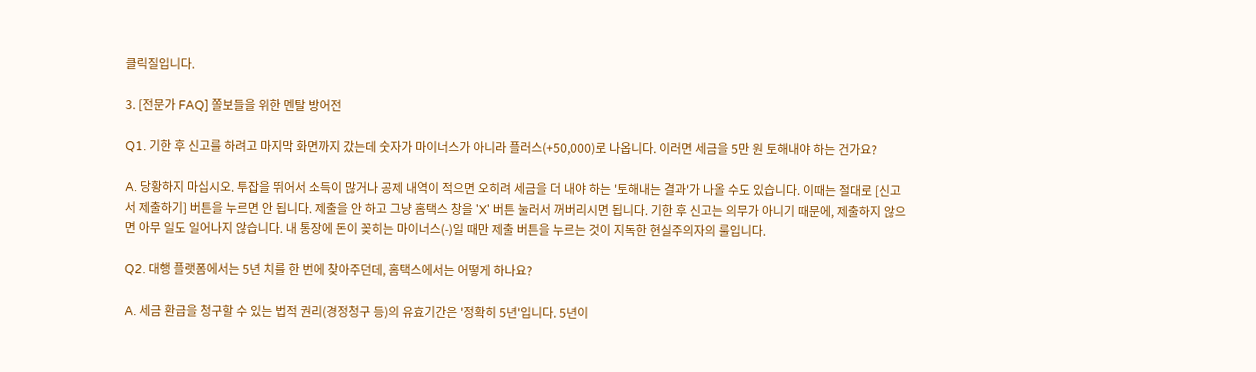클릭질입니다.

3. [전문가 FAQ] 쫄보들을 위한 멘탈 방어전

Q1. 기한 후 신고를 하려고 마지막 화면까지 갔는데 숫자가 마이너스가 아니라 플러스(+50,000)로 나옵니다. 이러면 세금을 5만 원 토해내야 하는 건가요?

A. 당황하지 마십시오. 투잡을 뛰어서 소득이 많거나 공제 내역이 적으면 오히려 세금을 더 내야 하는 '토해내는 결과'가 나올 수도 있습니다. 이때는 절대로 [신고서 제출하기] 버튼을 누르면 안 됩니다. 제출을 안 하고 그냥 홈택스 창을 'X' 버튼 눌러서 꺼버리시면 됩니다. 기한 후 신고는 의무가 아니기 때문에, 제출하지 않으면 아무 일도 일어나지 않습니다. 내 통장에 돈이 꽂히는 마이너스(-)일 때만 제출 버튼을 누르는 것이 지독한 현실주의자의 룰입니다.

Q2. 대행 플랫폼에서는 5년 치를 한 번에 찾아주던데, 홈택스에서는 어떻게 하나요?

A. 세금 환급을 청구할 수 있는 법적 권리(경정청구 등)의 유효기간은 '정확히 5년'입니다. 5년이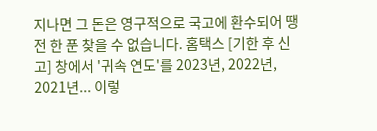지나면 그 돈은 영구적으로 국고에 환수되어 땡전 한 푼 찾을 수 없습니다. 홈택스 [기한 후 신고] 창에서 '귀속 연도'를 2023년, 2022년, 2021년... 이렇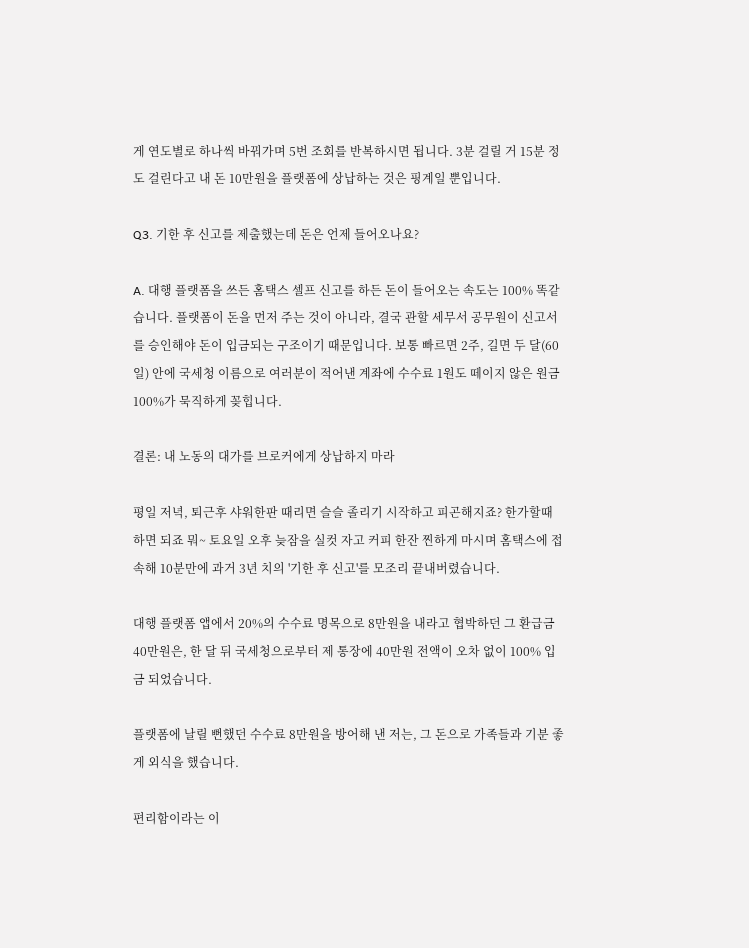게 연도별로 하나씩 바꿔가며 5번 조회를 반복하시면 됩니다. 3분 걸릴 거 15분 정도 걸린다고 내 돈 10만원을 플랫폼에 상납하는 것은 핑계일 뿐입니다.

Q3. 기한 후 신고를 제출했는데 돈은 언제 들어오나요?

A. 대행 플랫폼을 쓰든 홈택스 셀프 신고를 하든 돈이 들어오는 속도는 100% 똑같습니다. 플랫폼이 돈을 먼저 주는 것이 아니라, 결국 관할 세무서 공무원이 신고서를 승인해야 돈이 입금되는 구조이기 때문입니다. 보통 빠르면 2주, 길면 두 달(60일) 안에 국세청 이름으로 여러분이 적어낸 계좌에 수수료 1원도 떼이지 않은 원금 100%가 묵직하게 꽂힙니다.

결론: 내 노동의 대가를 브로커에게 상납하지 마라

평일 저녁, 퇴근후 샤워한판 때리면 슬슬 졸리기 시작하고 피곤해지죠? 한가할때 하면 되죠 뭐~ 토요일 오후 늦잠을 실컷 자고 커피 한잔 찐하게 마시며 홈택스에 접속해 10분만에 과거 3년 치의 '기한 후 신고'를 모조리 끝내버렸습니다.

대행 플랫폼 앱에서 20%의 수수료 명목으로 8만원을 내라고 협박하던 그 환급금 40만원은, 한 달 뒤 국세청으로부터 제 통장에 40만원 전액이 오차 없이 100% 입금 되었습니다.

플랫폼에 날릴 뻔했던 수수료 8만원을 방어해 낸 저는, 그 돈으로 가족들과 기분 좋게 외식을 했습니다.

편리함이라는 이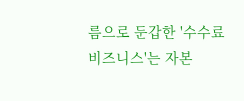름으로 둔갑한 '수수료 비즈니스'는 자본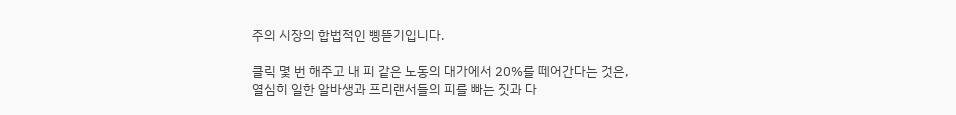주의 시장의 합법적인 삥뜯기입니다.

클릭 몇 번 해주고 내 피 같은 노동의 대가에서 20%를 떼어간다는 것은, 열심히 일한 알바생과 프리랜서들의 피를 빠는 짓과 다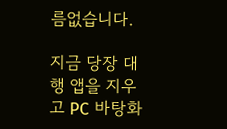름없습니다.

지금 당장 대행 앱을 지우고 PC 바탕화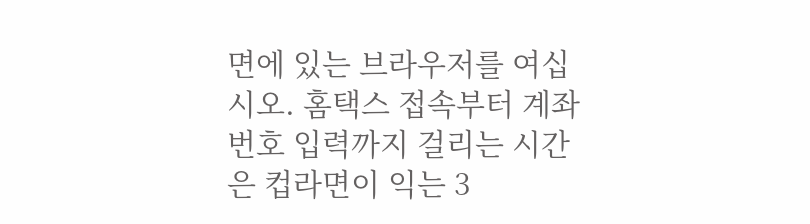면에 있는 브라우저를 여십시오. 홈택스 접속부터 계좌번호 입력까지 걸리는 시간은 컵라면이 익는 3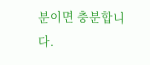분이면 충분합니다.